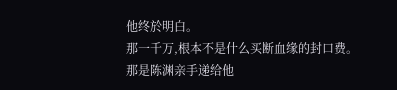他终於明白。
那一千万,根本不是什么买断血缘的封口费。
那是陈渊亲手递给他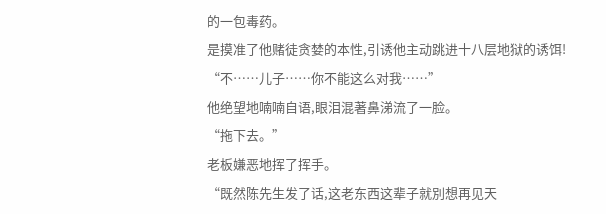的一包毒药。
是摸准了他赌徒贪婪的本性,引诱他主动跳进十八层地狱的诱饵!
“不……儿子……你不能这么对我……”
他绝望地喃喃自语,眼泪混著鼻涕流了一脸。
“拖下去。”
老板嫌恶地挥了挥手。
“既然陈先生发了话,这老东西这辈子就別想再见天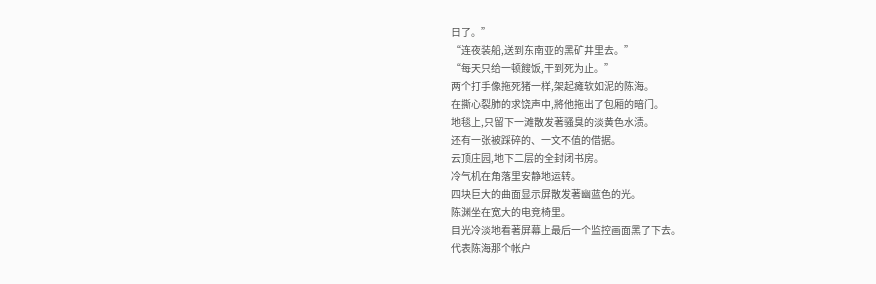日了。”
“连夜装船,送到东南亚的黑矿井里去。”
“每天只给一顿餿饭,干到死为止。”
两个打手像拖死猪一样,架起瘫软如泥的陈海。
在撕心裂肺的求饶声中,將他拖出了包厢的暗门。
地毯上,只留下一滩散发著骚臭的淡黄色水渍。
还有一张被踩碎的、一文不值的借据。
云顶庄园,地下二层的全封闭书房。
冷气机在角落里安静地运转。
四块巨大的曲面显示屏散发著幽蓝色的光。
陈渊坐在宽大的电竞椅里。
目光冷淡地看著屏幕上最后一个监控画面黑了下去。
代表陈海那个帐户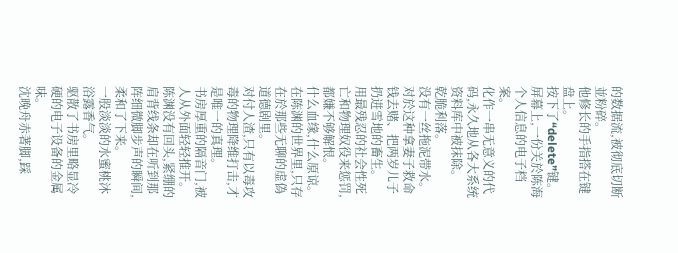的数据流,被彻底切断並粉碎。
他修长的手指搭在键盘上。
按下了“delete”键。
屏幕上,一份关於陈海个人信息的电子档案。
化作一串无意义的代码,永久地从各大系统资料库中被抹除。
乾脆利落。
没有一丝拖泥带水。
对於这种拿妻子救命钱去赌、把两岁儿子扔进雪地的畜生。
用最残忍的社会性死亡和物理奴役来惩罚,都嫌不够解恨。
什么血缘,什么原谅。
在陈渊的世界里,只存在於那些无聊的虚偽道德剧里。
对付人渣,只有以毒攻毒的物理降维打击,才是唯一的真理。
书房厚重的隔音门,被人从外面轻轻推开。
陈渊没有回头,紧绷的肩背线条却在听到那阵细微脚步声的瞬间,柔和了下来。
一股淡淡的水蜜桃沐浴露香气。
驱散了书房里略显冷硬的电子设备的金属味。
沈晚舟赤著脚,踩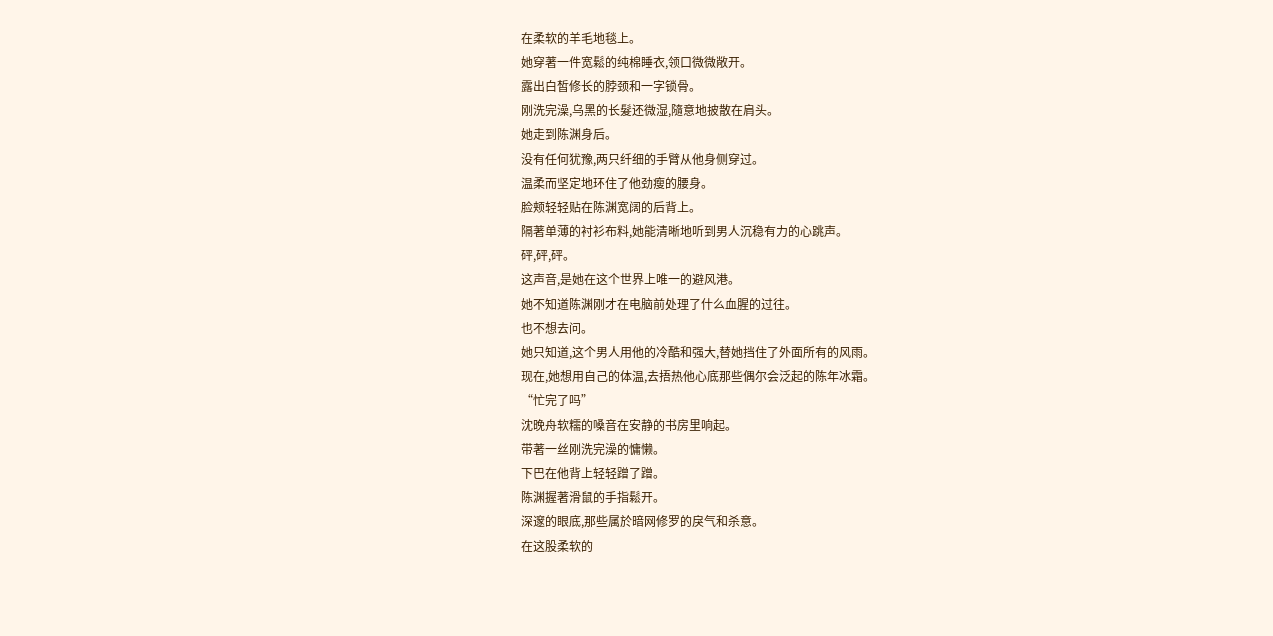在柔软的羊毛地毯上。
她穿著一件宽鬆的纯棉睡衣,领口微微敞开。
露出白皙修长的脖颈和一字锁骨。
刚洗完澡,乌黑的长髮还微湿,隨意地披散在肩头。
她走到陈渊身后。
没有任何犹豫,两只纤细的手臂从他身侧穿过。
温柔而坚定地环住了他劲瘦的腰身。
脸颊轻轻贴在陈渊宽阔的后背上。
隔著单薄的衬衫布料,她能清晰地听到男人沉稳有力的心跳声。
砰,砰,砰。
这声音,是她在这个世界上唯一的避风港。
她不知道陈渊刚才在电脑前处理了什么血腥的过往。
也不想去问。
她只知道,这个男人用他的冷酷和强大,替她挡住了外面所有的风雨。
现在,她想用自己的体温,去捂热他心底那些偶尔会泛起的陈年冰霜。
“忙完了吗”
沈晚舟软糯的嗓音在安静的书房里响起。
带著一丝刚洗完澡的慵懒。
下巴在他背上轻轻蹭了蹭。
陈渊握著滑鼠的手指鬆开。
深邃的眼底,那些属於暗网修罗的戾气和杀意。
在这股柔软的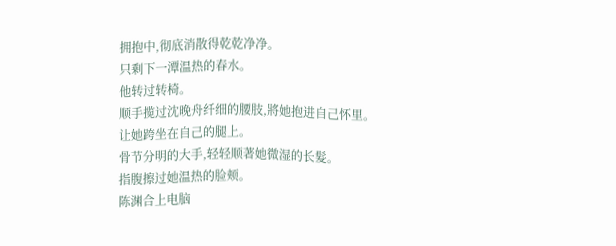拥抱中,彻底消散得乾乾净净。
只剩下一潭温热的春水。
他转过转椅。
顺手揽过沈晚舟纤细的腰肢,將她抱进自己怀里。
让她跨坐在自己的腿上。
骨节分明的大手,轻轻顺著她微湿的长髮。
指腹擦过她温热的脸颊。
陈渊合上电脑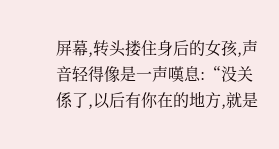屏幕,转头搂住身后的女孩,声音轻得像是一声嘆息:“没关係了,以后有你在的地方,就是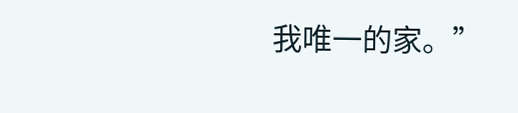我唯一的家。”